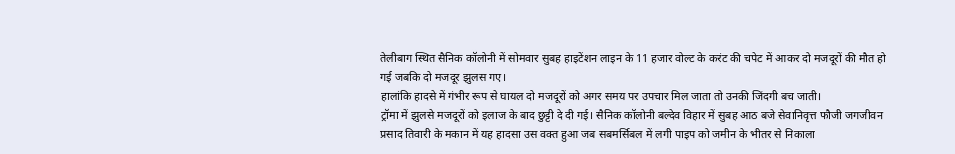तेलीबाग स्थित सैनिक कॉलोनी में सोमवार सुबह हाइटेंशन लाइन के 11 हजार वोल्ट के करंट की चपेट में आकर दो मजदूरों की मौत हो गई जबकि दो मजदूर झुलस गए।
हालांकि हादसे में गंभीर रूप से घायल दो मजदूरों को अगर समय पर उपचार मिल जाता तो उनकी जिंदगी बच जाती।
ट्रॉमा में झुलसे मजदूरों को इलाज के बाद छुट्टी दे दी गई। सैनिक कॉलोनी बल्देव विहार में सुबह आठ बजे सेवानिवृत्त फौजी जगजीवन प्रसाद तिवारी के मकान में यह हादसा उस वक्त हुआ जब सबमर्सिबल में लगी पाइप को जमीन के भीतर से निकाला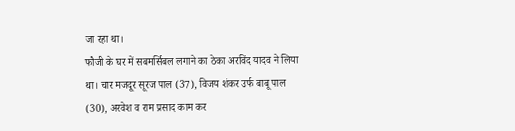जा रहा था।
फौजी के घर में सबमर्सिबल लगाने का ठेका अरविंद यादव ने लिया था। चार मजदूर सूरज पाल (37), विजय शंकर उर्फ बाबू पाल (30), अरवेश व राम प्रसाद काम कर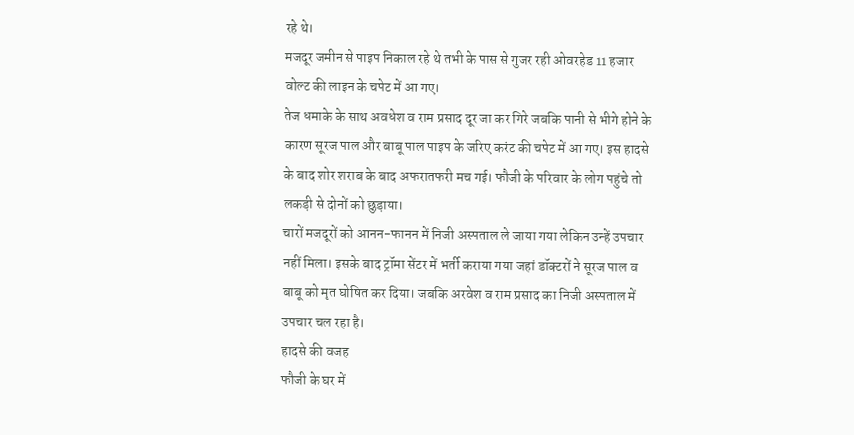रहे थे।
मजदूर जमीन से पाइप निकाल रहे थे तभी के पास से गुजर रही ओवरहेड 11 हजार वोल्ट की लाइन के चपेट में आ गए।
तेज धमाके के साथ अवधेश व राम प्रसाद दूर जा कर गिरे जबकि पानी से भीगे होने के कारण सूरज पाल और बाबू पाल पाइप के जरिए करंट की चपेट में आ गए। इस हादसे के बाद शोर शराब के बाद अफरातफरी मच गई। फौजी के परिवार के लोग पहुंचे तो लकड़ी से दोनों को छुड़ाया।
चारों मजदूरों को आनन-फानन में निजी अस्पताल ले जाया गया लेकिन उन्हें उपचार नहीं मिला। इसके बाद ट्रॉमा सेंटर में भर्ती कराया गया जहां डॉक्टरों ने सूरज पाल व बाबू को मृत घोषित कर दिया। जबकि अरवेश व राम प्रसाद का निजी अस्पताल में उपचार चल रहा है।
हादसे की वजह
फौजी के घर में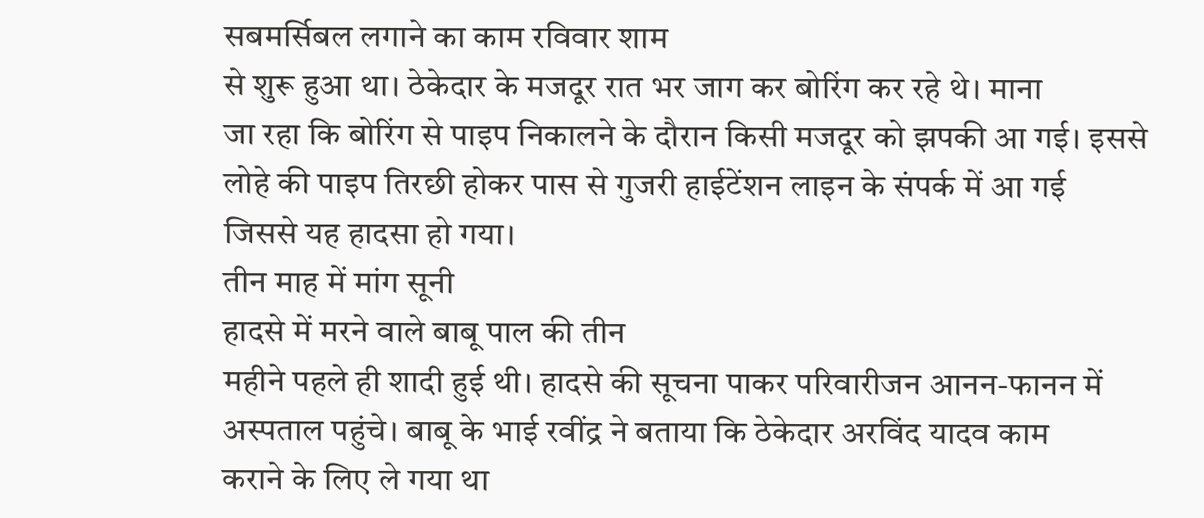सबमर्सिबल लगाने का काम रविवार शाम
से शुरू हुआ था। ठेकेदार के मजदूर रात भर जाग कर बोरिंग कर रहे थे। माना
जा रहा कि बोरिंग से पाइप निकालने के दौरान किसी मजदूर को झपकी आ गई। इससे
लोहे की पाइप तिरछी होकर पास से गुजरी हाईटेंशन लाइन के संपर्क में आ गई
जिससे यह हादसा हो गया।
तीन माह में मांग सूनी
हादसे में मरने वाले बाबू पाल की तीन
महीने पहले ही शादी हुई थी। हादसे की सूचना पाकर परिवारीजन आनन-फानन में
अस्पताल पहुंचे। बाबू के भाई रवींद्र ने बताया कि ठेकेदार अरविंद यादव काम
कराने के लिए ले गया था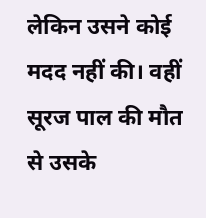लेकिन उसने कोई मदद नहीं की। वहीं सूरज पाल की मौत
से उसके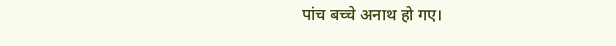पांच बच्चे अनाथ हो गए।